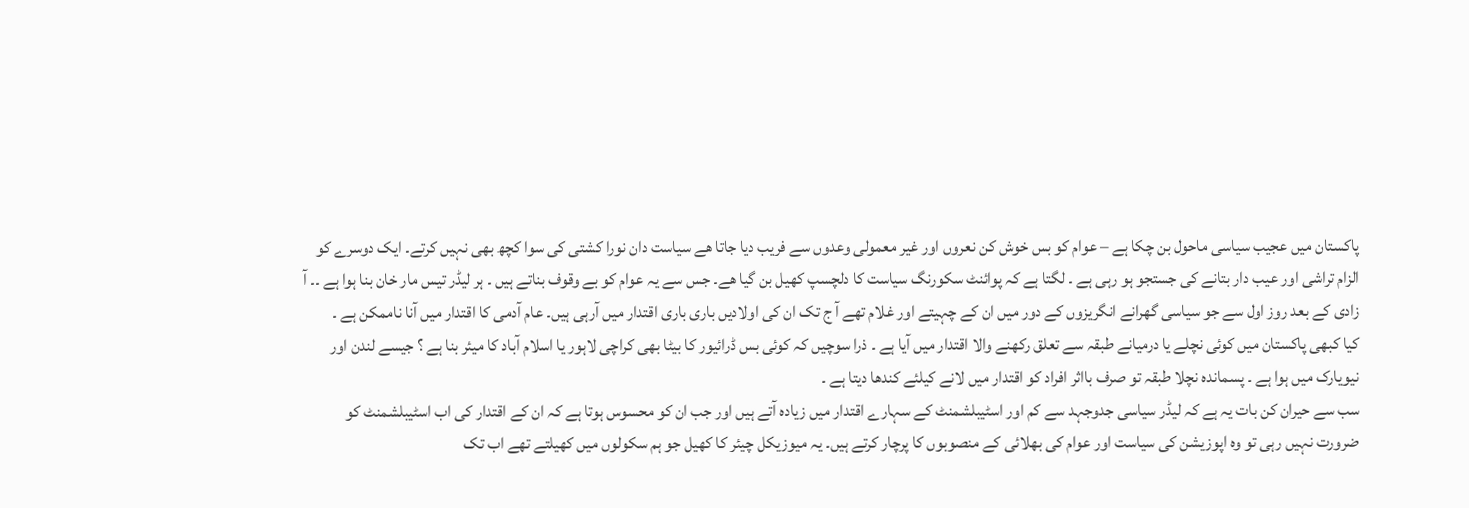پاکستان میں عجیب سیاسی ماحول بن چکا ہے – عوام کو بس خوش کن نعروں اور غیر معمولی وعدوں سے فریب دیا جاتا ھے سیاست دان نورا کشتی کی سوا کچھ بھی نہیں کرتے۔ ایک دوسرے کو الزام تراشی اور عیب دار بتانے کی جستجو ہو رہی ہے ۔ لگتا ہے کہ پوائنٹ سکورنگ سیاست کا دلچسپ کھیل بن گیا ھے۔ جس سے یہ عوام کو بے وقوف بناتے ہیں ۔ ہر لیڈر تیس مار خان بنا ہوا ہے ۔۔ آ زادی کے بعد روز اول سے جو سیاسی گھرانے انگریزوں کے دور میں ان کے چہیتے اور غلام تھے آ ج تک ان کی اولادیں باری باری اقتدار میں آرہی ہیں۔ عام آدمی کا اقتدار میں آنا ناممکن ہے ۔
کیا کبھی پاکستان میں کوئی نچلے یا درمیانے طبقہ سے تعلق رکھنے والا اقتدار میں آیا ہے ۔ ذرا سوچیں کہ کوئی بس ڈرائیور کا بیٹا بھی کراچی لاہور یا اسلام آباد کا میئر بنا ہے ؟ جیسے لندن اور نیویارک میں ہوا ہے ۔ پسماندہ نچلا طبقہ تو صرف بااثر افراد کو اقتدار میں لانے کیلئے کندھا دیتا ہے ۔
سب سے حیران کن بات یہ ہے کہ لیڈر سیاسی جدوجہد سے کم اور اسٹیبلشمنٹ کے سہارے اقتدار میں زیادہ آتے ہیں اور جب ان کو محسوس ہوتا ہے کہ ان کے اقتدار کی اب اسٹیبلشمنٹ کو ضرورت نہیں رہی تو وہ اپوزیشن کی سیاست اور عوام کی بھلائی کے منصوبوں کا پرچار کرتے ہیں۔ یہ میوزیکل چیئر کا کھیل جو ہم سکولوں میں کھیلتے تھے اب تک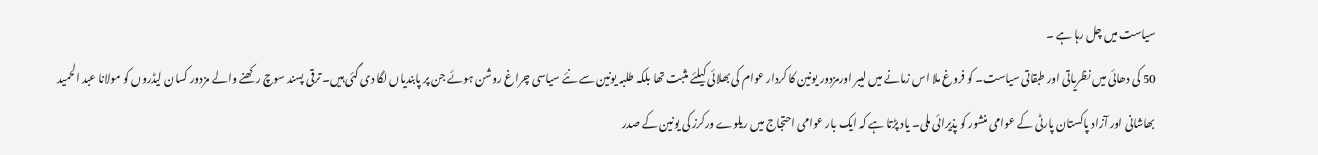سیاست میں چل رہا ہے ۔
50 کی دھائی میں نظریاتی اور طبقاتی سیاست۔ کو فروغ ملا اس زمانے میں لیبر اورمزدور یونین کا کردار عوام کی بھلائی کیلئے مثبت تھا بلکہ طلبہ یونین سے نئے سیاسی چراغ روشن ہوئے جن پر پابندیاں لگا دی گئی ہیں۔ ترقی پسند سوچ رکھنے والے مزدور کسان لیڈروں کو مولانا عبد الحمید بھاشانی اور آزاد پاکستان پارٹی کے عوامی منشور کو پذیرائی ملی۔ یاد پڑتا ہے کہ ایک بار عوامی احتجاج میں ریلوے ورکرز کی یونین کے صدر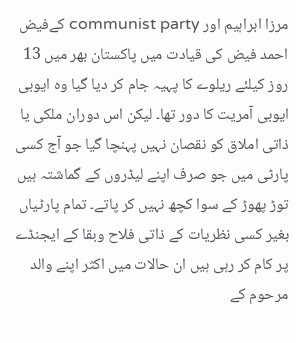مرزا ابراہیم اور communist party کےفیض احمد فیض کی قیادت میں پاکستان بھر میں 13 روز کیلئے ریلوے کا پہیہ جام کر دیا گیا وہ ایوبی ایوبی آمریت کا دور تھا۔ لیکن اس دوران ملکی یا ذاتی املاق کو نقصان نہیں پہنچا گیا جو آج کسی پارٹی میں جو صرف اپنے لیڈروں کے گماشتہ ہیں توڑ پھوڑ کے سوا کچھ نہیں کر پاتے۔ تمام پارٹیاں بغیر کسی نظریات کے ذاتی فلاح وبقا کے ایجنڈے پر کام کر رہی ہیں ان حالات میں اکثر اپنے والد مرحوم کے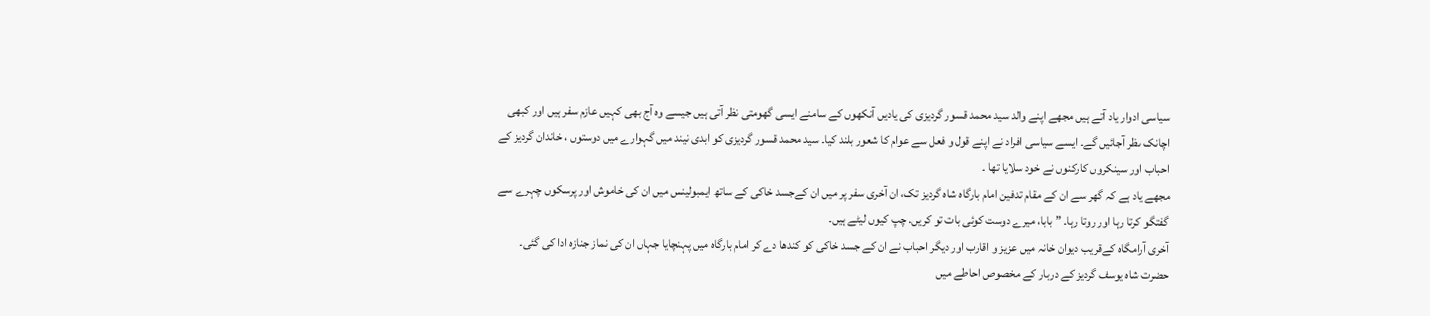سیاسی ادوار یاد آتے ہیں مجھے اپنے والد سید محمد قسور گردیزی کی یادیں آنکھوں کے سامنے ایسی گھومتی نظر آتی ہیں جیسے وہ آج بھی کہیں عازم سفر ہیں اور کبھی اچانک ںظر آجائیں گے۔ ایسے سیاسی افراد نے اپنے قول و فعل سے عوام کا شعور بلند کیا۔ سید محمد قسور گردیزی کو ابدی نیند میں گہوارے میں دوستوں ، خاندان گردیز کے احباب اور سینکروں کارکنوں نے خود سلایا تھا ۔
مجھے یاد ہے کہ گھر سے ان کے مقام تدفین امام بارگاہ شاہ گردیز تک، ان آخری سفر پر میں ان کےجسد خاکی کے ساتھ ایمبولینس میں ان کی خاموش اور پرسکوں چہرے سے گفتگو کرتا رہا اور روتا رہا۔ ” بابا، میرے دوست کوئی بات تو کریں. چپ کیوں لیٹے ہیں۔
آخری آرامگاہ کےقریب دیوان خانہ میں عزیز و اقارب اور دیگر احباب نے ان کے جسد خاکی کو کندھا دے کر امام بارگاہ میں پہنچایا جہاں ان کی نماز جنازہ ادا کی گئی۔ حضرت شاہ یوسف گردیز کے دربار کے مخصوص احاطے میں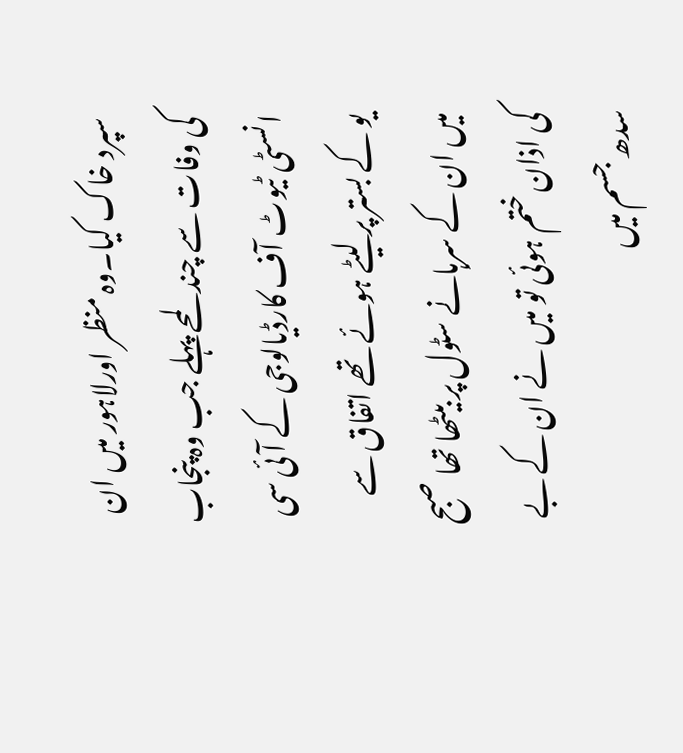سپرد خاک کیا۔وہ منظر اورلاہور میں ان کی وفات سے چند لمحے پہلے جب وہ پنجاب انسٹی ٹیوٹ آف کارڈیالوجی کے آئی سی یو کے بستر پر لیٹے ہوئے تھے اتفاق سے میں ان کے سرہانے سٹول پر بیٹھا تھا صبح کی اذان ختم ہوئی تو میں نے ان کے بے سدھ جسم میں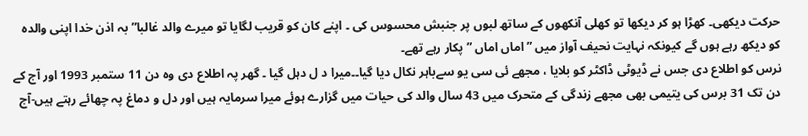حرکت دیکھی۔ کھڑا ہو کر دیکھا تو کھلی آنکھوں کے ساتھ لبوں پر جنبش محسوس کی ۔ اپنے کان کو قریب لگایا تو میرے والد غالبا” بہ اذن خدا اپنی والدہ کو دیکھ رہے ہوں گے کیونکہ نہایت نحیف آواز میں ” اماں اماں ” پکار رہے تھے۔
نرس کو اطلاع دی جس نے ڈیوٹی ڈاکٹر کو بلایا ، مجھے ئی سی یو سےباہر نکال دیا گیا۔۔میرا د ل دہل گیا ۔ گھر پہ اطلاع دی وہ دن 11 ستمبر 1993 اور آج کے دن تک 31 برس کی یتیمی بھی مجھے زندگی کے متحرک میں 43 سال والد کی حیات میں گزارے ہوئے میرا سرمایہ ہیں اور دل و دماغ پہ چھائے رہتے ہیں-آج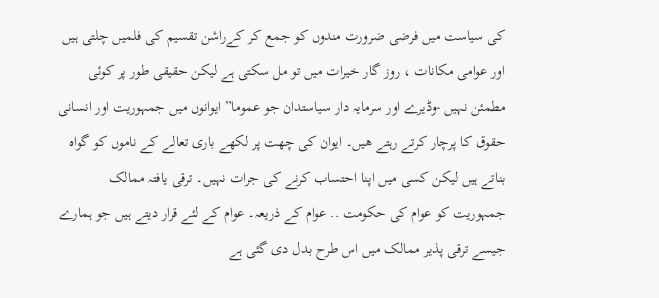کی سیاست میں فرضی ضرورت مندوں کو جمع کر کےراشن تقسیم کی فلمیں چلتی ہیں اور عوامی مکانات ، روز گار خیرات میں تو مل سکتی ہے لیکن حقیقی طور پر کوئی مطمئن نہیں -وڈیرے اور سرمایہ دار سیاستدان جو عموما” ایوانوں میں جمہوریت اور انسانی حقوق کا پرچار کرتے رہتے ھیں۔ ایوان کی چھت پر لکھے باری تعالے کے ناموں کو گواہ بناتے ہیں لیکن کسی میں اپنا احتساب کرنے کی جرات نہیں۔ ترقی یافتہ ممالک جمہوریت کو عوام کی حکومت .. عوام کے ذریعہ۔ عوام کے لئے قرار دیتے ہیں جو ہمارے جیسے ترقی پذیر ممالک میں اس طرح بدل دی گئی ہے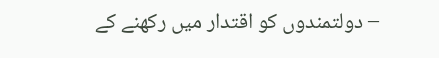– دولتمندوں کو اقتدار میں رکھنے کے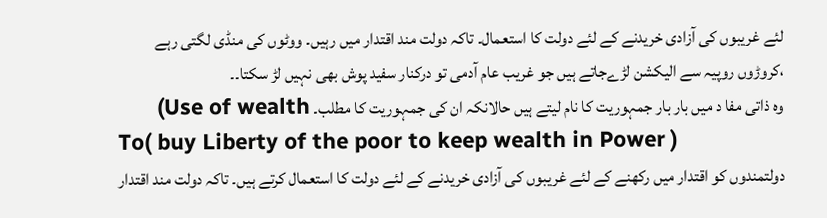لئے غریبوں کی آزادی خریدنے کے لئے دولت کا استعمال۔ تاکہ دولت مند اقتدار میں رہیں۔ ووٹوں کی منڈی لگتی رہے ،کروڑوں روپیہ سے الیکشن لڑےجاتے ہیں جو غریب عام آدمی تو درکنار سفید پوش بھی نہیں لڑ سکتا۔۔
وہ ذاتی مفا د میں بار بار جمہوریت کا نام لیتے ہیں حالانکہ ان کی جمہوریت کا مطلب۔ Use of wealth)
To( buy Liberty of the poor to keep wealth in Power )
دولتمندوں کو اقتدار میں رکھنے کے لئے غریبوں کی آزادی خریدنے کے لئے دولت کا استعمال کرتے ہیں۔ تاکہ دولت مند اقتدار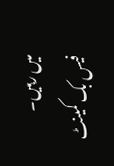میں رہیں۔
فیس بک کمینٹ